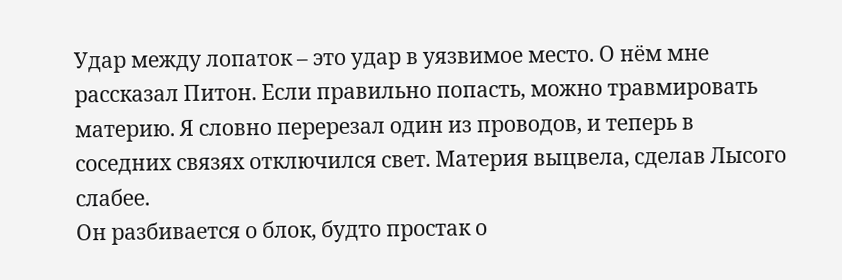Удар между лопаток – это удар в уязвимое место. О нём мне рассказал Питон. Если правильно попасть, можно травмировать материю. Я словно перерезал один из проводов, и теперь в соседних связях отключился свет. Материя выцвела, сделав Лысого слабее.
Он разбивается о блок, будто простак о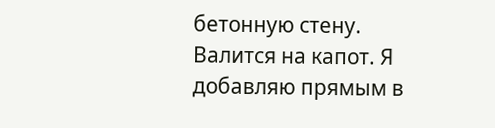бетонную стену. Валится на капот. Я добавляю прямым в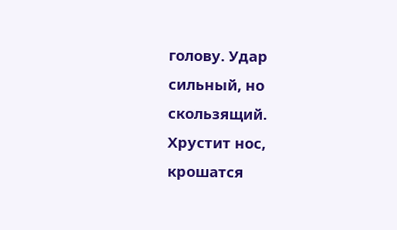голову. Удар сильный, но скользящий. Хрустит нос, крошатся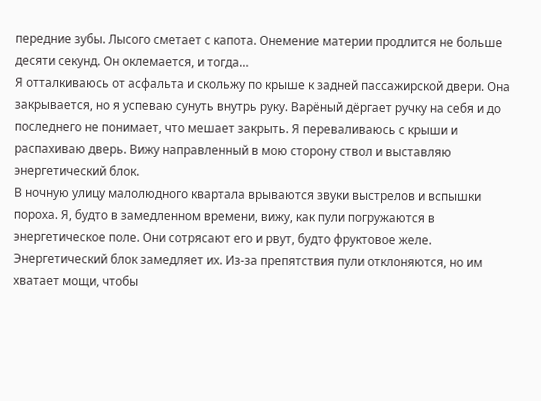передние зубы. Лысого сметает с капота. Онемение материи продлится не больше десяти секунд. Он оклемается, и тогда…
Я отталкиваюсь от асфальта и скольжу по крыше к задней пассажирской двери. Она закрывается, но я успеваю сунуть внутрь руку. Варёный дёргает ручку на себя и до последнего не понимает, что мешает закрыть. Я переваливаюсь с крыши и распахиваю дверь. Вижу направленный в мою сторону ствол и выставляю энергетический блок.
В ночную улицу малолюдного квартала врываются звуки выстрелов и вспышки пороха. Я, будто в замедленном времени, вижу, как пули погружаются в энергетическое поле. Они сотрясают его и рвут, будто фруктовое желе. Энергетический блок замедляет их. Из-за препятствия пули отклоняются, но им хватает мощи, чтобы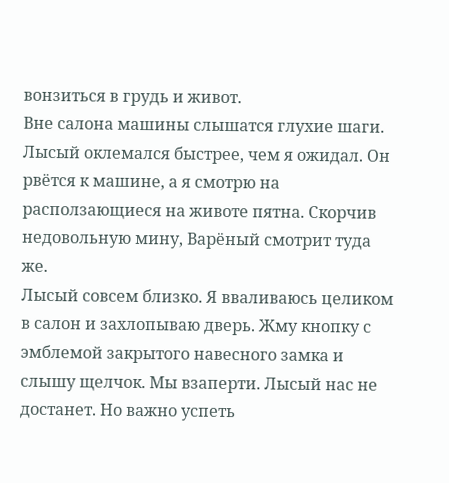вонзиться в грудь и живот.
Вне салона машины слышатся глухие шаги. Лысый оклемался быстрее, чем я ожидал. Он рвётся к машине, а я смотрю на расползающиеся на животе пятна. Скорчив недовольную мину, Варёный смотрит туда же.
Лысый совсем близко. Я вваливаюсь целиком в салон и захлопываю дверь. Жму кнопку с эмблемой закрытого навесного замка и слышу щелчок. Мы взаперти. Лысый нас не достанет. Но важно успеть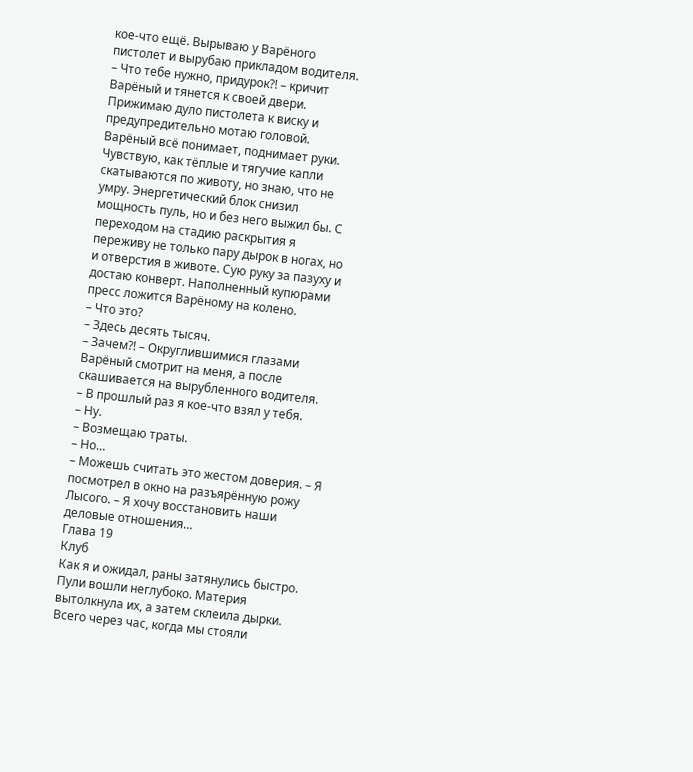кое-что ещё. Вырываю у Варёного пистолет и вырубаю прикладом водителя.
– Что тебе нужно, придурок?! – кричит Варёный и тянется к своей двери.
Прижимаю дуло пистолета к виску и предупредительно мотаю головой. Варёный всё понимает, поднимает руки. Чувствую, как тёплые и тягучие капли скатываются по животу, но знаю, что не умру. Энергетический блок снизил мощность пуль, но и без него выжил бы. С переходом на стадию раскрытия я переживу не только пару дырок в ногах, но и отверстия в животе. Сую руку за пазуху и достаю конверт. Наполненный купюрами пресс ложится Варёному на колено.
– Что это?
– Здесь десять тысяч.
– Зачем?! – Округлившимися глазами Варёный смотрит на меня, а после скашивается на вырубленного водителя.
– В прошлый раз я кое-что взял у тебя.
– Ну.
– Возмещаю траты.
– Но…
– Можешь считать это жестом доверия. – Я посмотрел в окно на разъярённую рожу Лысого. – Я хочу восстановить наши деловые отношения…
Глава 19
Клуб
Как я и ожидал, раны затянулись быстро. Пули вошли неглубоко. Материя вытолкнула их, а затем склеила дырки. Всего через час, когда мы стояли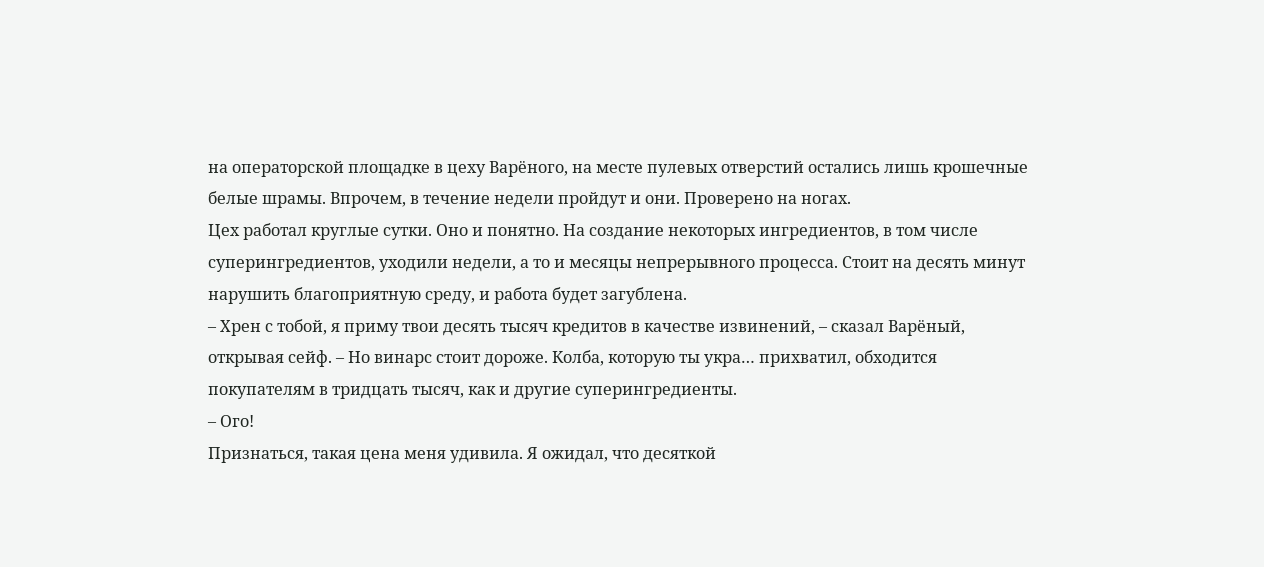на операторской площадке в цеху Варёного, на месте пулевых отверстий остались лишь крошечные белые шрамы. Впрочем, в течение недели пройдут и они. Проверено на ногах.
Цех работал круглые сутки. Оно и понятно. На создание некоторых ингредиентов, в том числе суперингредиентов, уходили недели, а то и месяцы непрерывного процесса. Стоит на десять минут нарушить благоприятную среду, и работа будет загублена.
– Хрен с тобой, я приму твои десять тысяч кредитов в качестве извинений, – сказал Варёный, открывая сейф. – Но винарс стоит дороже. Колба, которую ты укра… прихватил, обходится покупателям в тридцать тысяч, как и другие суперингредиенты.
– Ого!
Признаться, такая цена меня удивила. Я ожидал, что десяткой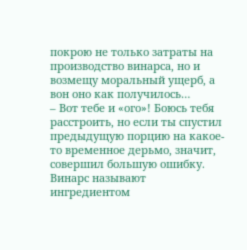покрою не только затраты на производство винарса, но и возмещу моральный ущерб, а вон оно как получилось…
– Вот тебе и «ого»! Боюсь тебя расстроить, но если ты спустил предыдущую порцию на какое-то временное дерьмо, значит, совершил большую ошибку. Винарс называют ингредиентом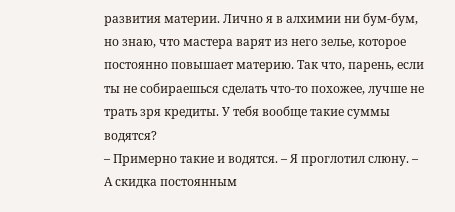развития материи. Лично я в алхимии ни бум-бум, но знаю, что мастера варят из него зелье, которое постоянно повышает материю. Так что, парень, если ты не собираешься сделать что-то похожее, лучше не трать зря кредиты. У тебя вообще такие суммы водятся?
– Примерно такие и водятся. – Я проглотил слюну. – А скидка постоянным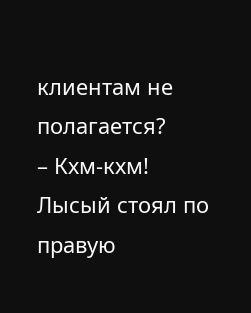клиентам не полагается?
– Кхм-кхм!
Лысый стоял по правую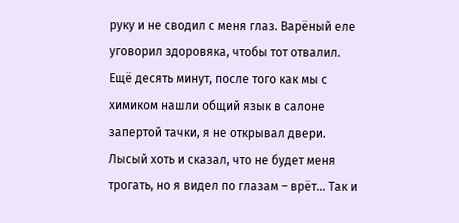руку и не сводил с меня глаз. Варёный еле уговорил здоровяка, чтобы тот отвалил. Ещё десять минут, после того как мы с химиком нашли общий язык в салоне запертой тачки, я не открывал двери. Лысый хоть и сказал, что не будет меня трогать, но я видел по глазам – врёт… Так и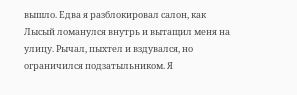вышло. Едва я разблокировал салон, как Лысый ломанулся внутрь и вытащил меня на улицу. Рычал, пыхтел и вздувался, но ограничился подзатыльником. Я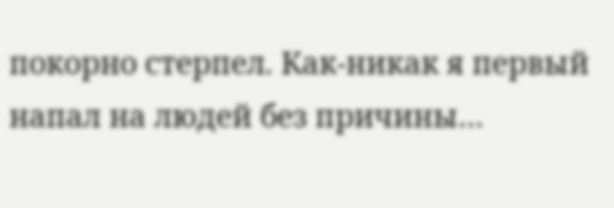покорно стерпел. Как-никак я первый напал на людей без причины…